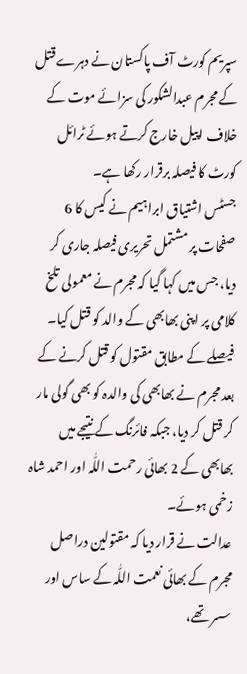سپریم کورٹ آف پاکستان نے دہرے قتل کے مجرم عبدالشکور کی سزائے موت کے خلاف اپیل خارج کرتے ہوئے ٹرائل کورٹ کا فیصلہ برقرار رکھا ہے۔
جسٹس اشتیاق ابراہیم نے کیس کا 6 صفحات پر مشتمل تحریری فیصلہ جاری کر دیا، جس میں کہا گیا کہ مجرم نے معمولی تلخ کلامی پر اپنی بھابھی کے والد کو قتل کیا۔
فیصلے کے مطابق مقتول کو قتل کرنے کے بعد مجرم نے بھابھی کی والدہ کو بھی گولی مار کر قتل کر دیا، جبکہ فائرنگ کے نتیجے میں بھابھی کے 2 بھائی رحمت اللّٰہ اور احمد شاہ زخمی ہوئے۔
عدالت نے قرار دیا کہ مقتولین دراصل مجرم کے بھائی نعمت اللّٰہ کے ساس اور سسر تھے،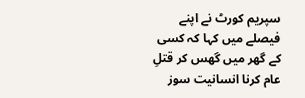سپریم کورٹ نے اپنے فیصلے میں کہا کہ کسی کے گھر میں گھس کر قتلِ عام کرنا انسانیت سوز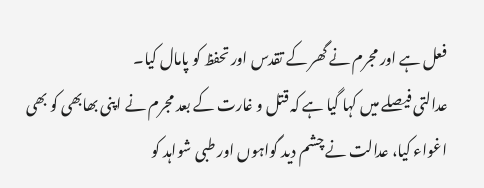فعل ہے اور مجرم نے گھر کے تقدس اور تحفظ کو پامال کیا۔
عدالتی فیصلے میں کہا گیا ہے کہ قتل و غارت کے بعد مجرم نے اپنی بھابھی کو بھی اغواء کیا، عدالت نے چشم دید گواہوں اور طبی شواہد کو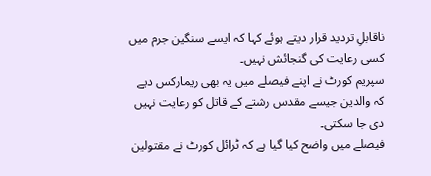ناقابلِ تردید قرار دیتے ہوئے کہا کہ ایسے سنگین جرم میں کسی رعایت کی گنجائش نہیں۔
سپریم کورٹ نے اپنے فیصلے میں یہ بھی ریمارکس دیے کہ والدین جیسے مقدس رشتے کے قاتل کو رعایت نہیں دی جا سکتی۔
فیصلے میں واضح کیا گیا ہے کہ ٹرائل کورٹ نے مقتولین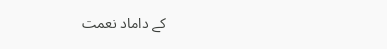کے داماد نعمت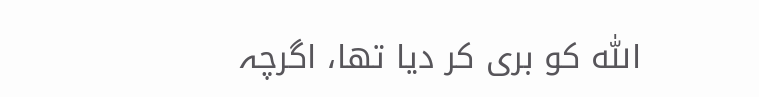اللّٰہ کو بری کر دیا تھا، اگرچہ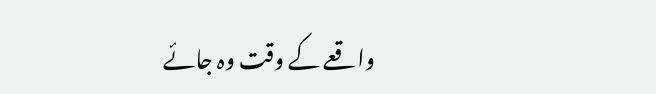واقعے کے وقت وہ جائے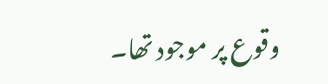وقوع پر موجود تھا۔